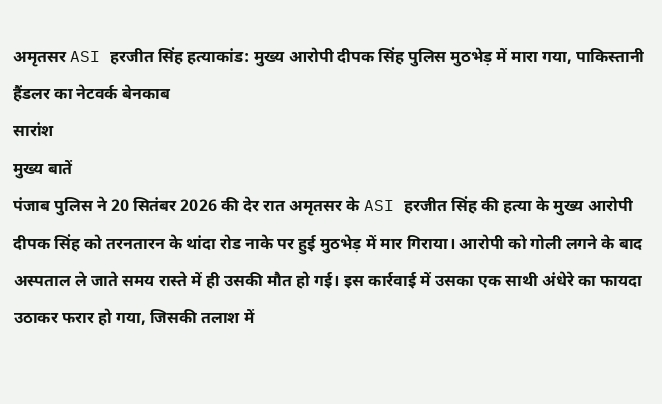अमृतसर ASI हरजीत सिंह हत्याकांड: मुख्य आरोपी दीपक सिंह पुलिस मुठभेड़ में मारा गया, पाकिस्तानी हैंडलर का नेटवर्क बेनकाब
सारांश
मुख्य बातें
पंजाब पुलिस ने 20 सितंबर 2026 की देर रात अमृतसर के ASI हरजीत सिंह की हत्या के मुख्य आरोपी दीपक सिंह को तरनतारन के थांदा रोड नाके पर हुई मुठभेड़ में मार गिराया। आरोपी को गोली लगने के बाद अस्पताल ले जाते समय रास्ते में ही उसकी मौत हो गई। इस कार्रवाई में उसका एक साथी अंधेरे का फायदा उठाकर फरार हो गया, जिसकी तलाश में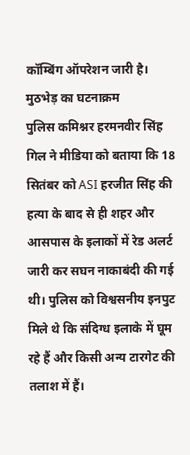कॉम्बिंग ऑपरेशन जारी है।
मुठभेड़ का घटनाक्रम
पुलिस कमिश्नर हरमनवीर सिंह गिल ने मीडिया को बताया कि 18 सितंबर को ASI हरजीत सिंह की हत्या के बाद से ही शहर और आसपास के इलाकों में रेड अलर्ट जारी कर सघन नाकाबंदी की गई थी। पुलिस को विश्वसनीय इनपुट मिले थे कि संदिग्ध इलाके में घूम रहे हैं और किसी अन्य टारगेट की तलाश में हैं।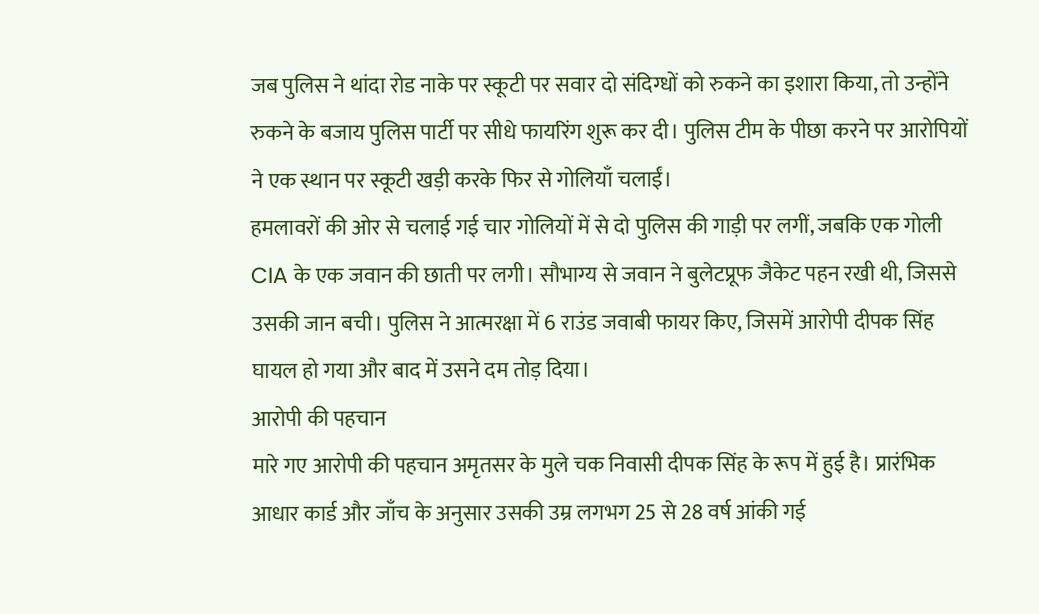जब पुलिस ने थांदा रोड नाके पर स्कूटी पर सवार दो संदिग्धों को रुकने का इशारा किया, तो उन्होंने रुकने के बजाय पुलिस पार्टी पर सीधे फायरिंग शुरू कर दी। पुलिस टीम के पीछा करने पर आरोपियों ने एक स्थान पर स्कूटी खड़ी करके फिर से गोलियाँ चलाईं।
हमलावरों की ओर से चलाई गई चार गोलियों में से दो पुलिस की गाड़ी पर लगीं, जबकि एक गोली CIA के एक जवान की छाती पर लगी। सौभाग्य से जवान ने बुलेटप्रूफ जैकेट पहन रखी थी, जिससे उसकी जान बची। पुलिस ने आत्मरक्षा में 6 राउंड जवाबी फायर किए, जिसमें आरोपी दीपक सिंह घायल हो गया और बाद में उसने दम तोड़ दिया।
आरोपी की पहचान
मारे गए आरोपी की पहचान अमृतसर के मुले चक निवासी दीपक सिंह के रूप में हुई है। प्रारंभिक आधार कार्ड और जाँच के अनुसार उसकी उम्र लगभग 25 से 28 वर्ष आंकी गई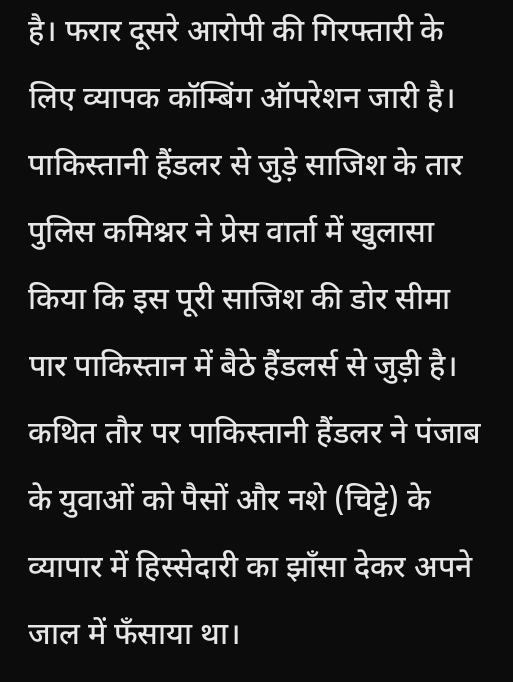है। फरार दूसरे आरोपी की गिरफ्तारी के लिए व्यापक कॉम्बिंग ऑपरेशन जारी है।
पाकिस्तानी हैंडलर से जुड़े साजिश के तार
पुलिस कमिश्नर ने प्रेस वार्ता में खुलासा किया कि इस पूरी साजिश की डोर सीमा पार पाकिस्तान में बैठे हैंडलर्स से जुड़ी है। कथित तौर पर पाकिस्तानी हैंडलर ने पंजाब के युवाओं को पैसों और नशे (चिट्टे) के व्यापार में हिस्सेदारी का झाँसा देकर अपने जाल में फँसाया था।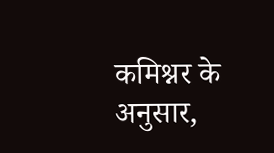कमिश्नर के अनुसार,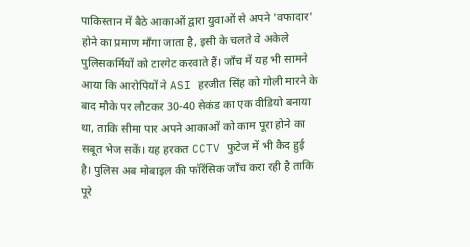पाकिस्तान में बैठे आकाओं द्वारा युवाओं से अपने 'वफादार' होने का प्रमाण माँगा जाता है, इसी के चलते वे अकेले पुलिसकर्मियों को टारगेट करवाते हैं। जाँच में यह भी सामने आया कि आरोपियों ने ASI हरजीत सिंह को गोली मारने के बाद मौके पर लौटकर 30-40 सेकंड का एक वीडियो बनाया था, ताकि सीमा पार अपने आकाओं को काम पूरा होने का सबूत भेज सकें। यह हरकत CCTV फुटेज में भी कैद हुई है। पुलिस अब मोबाइल की फॉरेंसिक जाँच करा रही है ताकि पूरे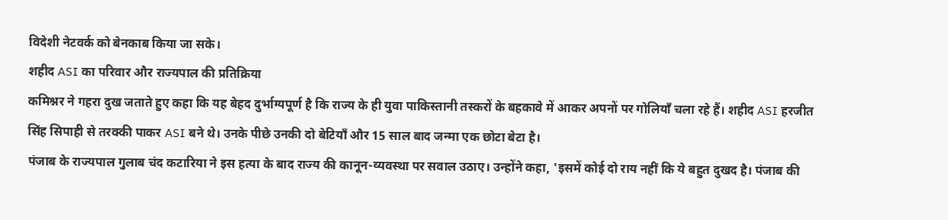विदेशी नेटवर्क को बेनकाब किया जा सके।
शहीद ASI का परिवार और राज्यपाल की प्रतिक्रिया
कमिश्नर ने गहरा दुख जताते हुए कहा कि यह बेहद दुर्भाग्यपूर्ण है कि राज्य के ही युवा पाकिस्तानी तस्करों के बहकावे में आकर अपनों पर गोलियाँ चला रहे हैं। शहीद ASI हरजीत सिंह सिपाही से तरक्की पाकर ASI बने थे। उनके पीछे उनकी दो बेटियाँ और 15 साल बाद जन्मा एक छोटा बेटा है।
पंजाब के राज्यपाल गुलाब चंद कटारिया ने इस हत्या के बाद राज्य की कानून-व्यवस्था पर सवाल उठाए। उन्होंने कहा, 'इसमें कोई दो राय नहीं कि ये बहुत दुखद है। पंजाब की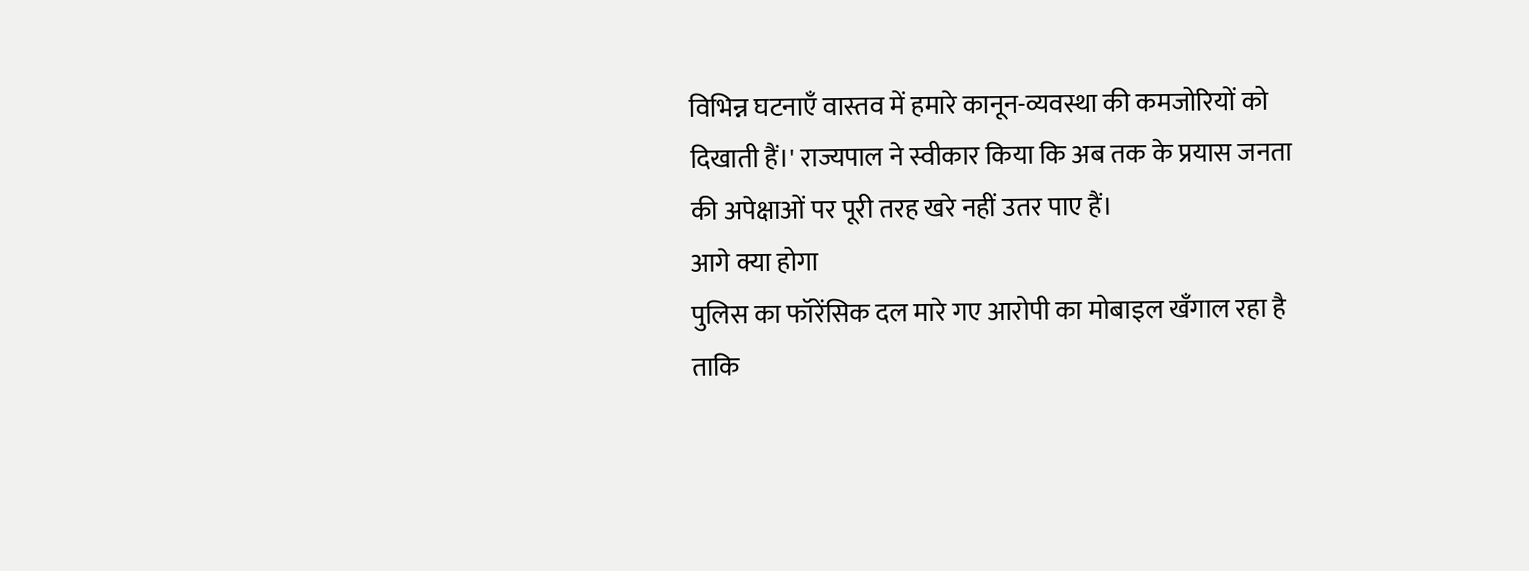विभिन्न घटनाएँ वास्तव में हमारे कानून-व्यवस्था की कमजोरियों को दिखाती हैं।' राज्यपाल ने स्वीकार किया कि अब तक के प्रयास जनता की अपेक्षाओं पर पूरी तरह खरे नहीं उतर पाए हैं।
आगे क्या होगा
पुलिस का फॉरेंसिक दल मारे गए आरोपी का मोबाइल खँगाल रहा है ताकि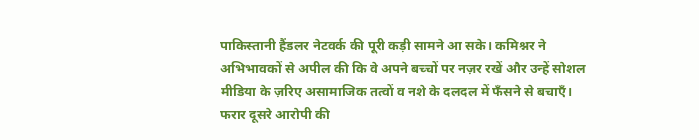पाकिस्तानी हैंडलर नेटवर्क की पूरी कड़ी सामने आ सके। कमिश्नर ने अभिभावकों से अपील की कि वे अपने बच्चों पर नज़र रखें और उन्हें सोशल मीडिया के ज़रिए असामाजिक तत्वों व नशे के दलदल में फँसने से बचाएँ। फरार दूसरे आरोपी की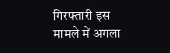गिरफ्तारी इस मामले में अगला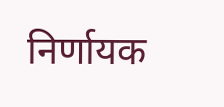निर्णायक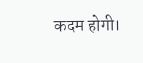कदम होगी।